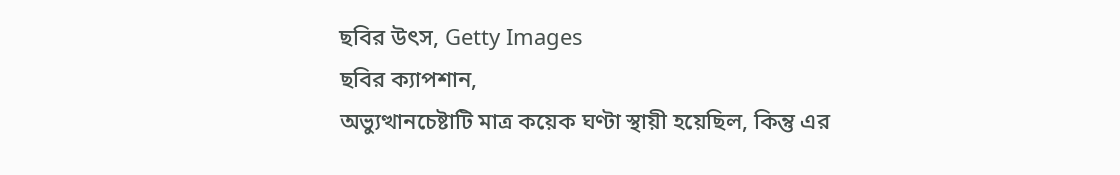ছবির উৎস, Getty Images
ছবির ক্যাপশান,
অভ্যুত্থানচেষ্টাটি মাত্র কয়েক ঘণ্টা স্থায়ী হয়েছিল, কিন্তু এর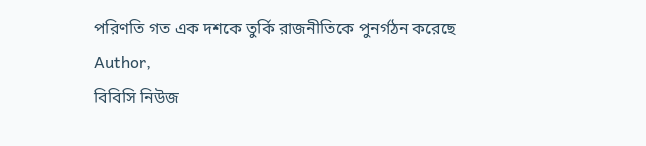পরিণতি গত এক দশকে তুর্কি রাজনীতিকে পুনর্গঠন করেছে
Author,
বিবিসি নিউজ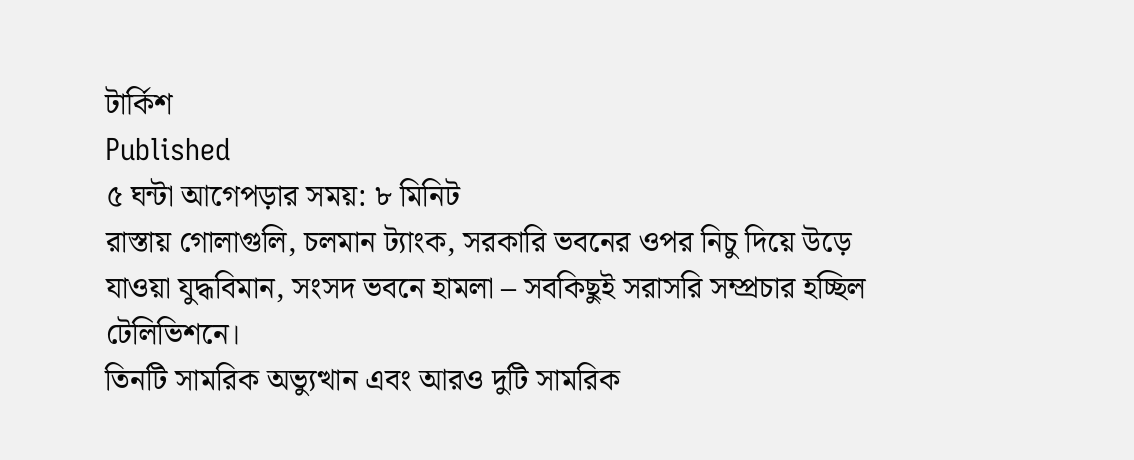টার্কিশ
Published
৫ ঘন্টা আগেপড়ার সময়: ৮ মিনিট
রাস্তায় গোলাগুলি, চলমান ট্যাংক, সরকারি ভবনের ওপর নিচু দিয়ে উড়ে যাওয়া যুদ্ধবিমান, সংসদ ভবনে হামলা – সবকিছুই সরাসরি সম্প্রচার হচ্ছিল টেলিভিশনে।
তিনটি সামরিক অভ্যুত্থান এবং আরও দুটি সামরিক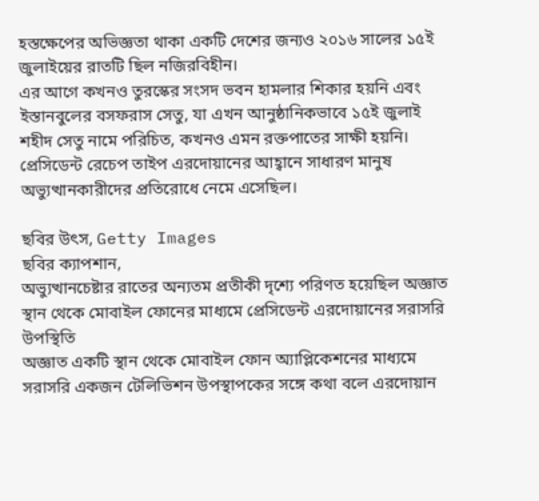হস্তক্ষেপের অভিজ্ঞতা থাকা একটি দেশের জন্যও ২০১৬ সালের ১৫ই জুলাইয়ের রাতটি ছিল নজিরবিহীন।
এর আগে কখনও তুরস্কের সংসদ ভবন হামলার শিকার হয়নি এবং ইস্তানবুলের বসফরাস সেতু, যা এখন আনুষ্ঠানিকভাবে ১৫ই জুলাই শহীদ সেতু নামে পরিচিত, কখনও এমন রক্তপাতের সাক্ষী হয়নি।
প্রেসিডেন্ট রেচেপ তাইপ এরদোয়ানের আহ্বানে সাধারণ মানুষ অভ্যুত্থানকারীদের প্রতিরোধে নেমে এসেছিল।

ছবির উৎস, Getty Images
ছবির ক্যাপশান,
অভ্যুত্থানচেষ্টার রাতের অন্যতম প্রতীকী দৃশ্যে পরিণত হয়েছিল অজ্ঞাত স্থান থেকে মোবাইল ফোনের মাধ্যমে প্রেসিডেন্ট এরদোয়ানের সরাসরি উপস্থিতি
অজ্ঞাত একটি স্থান থেকে মোবাইল ফোন অ্যাপ্লিকেশনের মাধ্যমে সরাসরি একজন টেলিভিশন উপস্থাপকের সঙ্গে কথা বলে এরদোয়ান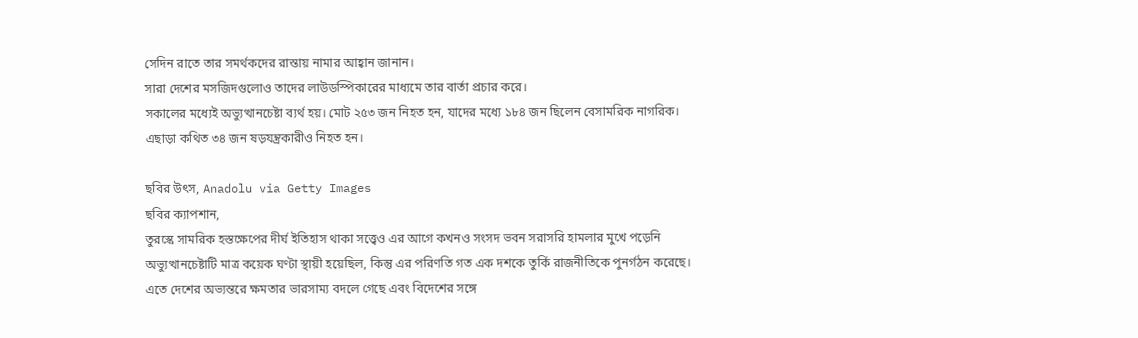সেদিন রাতে তার সমর্থকদের রাস্তায় নামার আহ্বান জানান।
সারা দেশের মসজিদগুলোও তাদের লাউডস্পিকারের মাধ্যমে তার বার্তা প্রচার করে।
সকালের মধ্যেই অভ্যুত্থানচেষ্টা ব্যর্থ হয়। মোট ২৫৩ জন নিহত হন, যাদের মধ্যে ১৮৪ জন ছিলেন বেসামরিক নাগরিক। এছাড়া কথিত ৩৪ জন ষড়যন্ত্রকারীও নিহত হন।

ছবির উৎস, Anadolu via Getty Images
ছবির ক্যাপশান,
তুরস্কে সামরিক হস্তক্ষেপের দীর্ঘ ইতিহাস থাকা সত্ত্বেও এর আগে কখনও সংসদ ভবন সরাসরি হামলার মুখে পড়েনি
অভ্যুত্থানচেষ্টাটি মাত্র কয়েক ঘণ্টা স্থায়ী হয়েছিল, কিন্তু এর পরিণতি গত এক দশকে তুর্কি রাজনীতিকে পুনর্গঠন করেছে।
এতে দেশের অভ্যন্তরে ক্ষমতার ভারসাম্য বদলে গেছে এবং বিদেশের সঙ্গে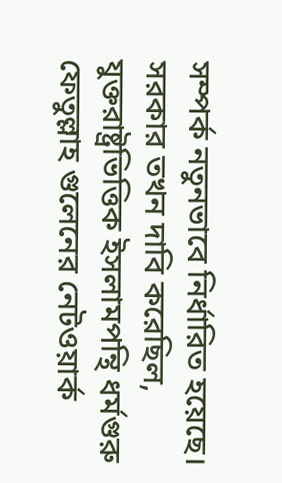সম্পর্ক নতুনভাবে নির্ধারিত হয়েছে।
সরকার তখন দাবি করেছিল, যুক্তরাষ্ট্রভিত্তিক ইসলামপন্থি ধর্মগুরু ফেতুল্লাহ গুলেনের নেটওয়ার্ক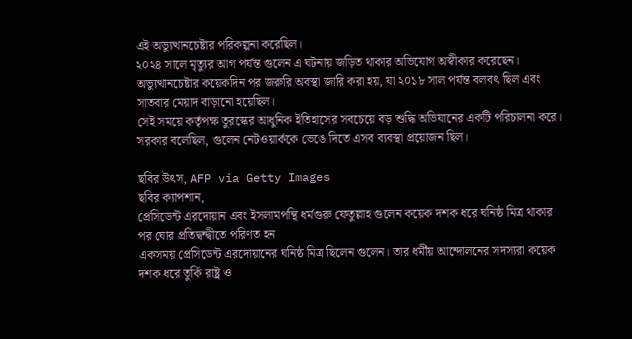এই অভ্যুত্থানচেষ্টার পরিকল্পনা করেছিল।
২০২৪ সালে মৃত্যুর আগ পর্যন্ত গুলেন এ ঘটনায় জড়িত থাকার অভিযোগ অস্বীকার করেছেন।
অভ্যুত্থানচেষ্টার কয়েকদিন পর জরুরি অবস্থা জারি করা হয়, যা ২০১৮ সাল পর্যন্ত বলবৎ ছিল এবং সাতবার মেয়াদ বাড়ানো হয়েছিল।
সেই সময়ে কর্তৃপক্ষ তুরস্কের আধুনিক ইতিহাসের সবচেয়ে বড় শুদ্ধি অভিযানের একটি পরিচালনা করে।
সরকার বলেছিল, গুলেন নেটওয়ার্ককে ভেঙে দিতে এসব ব্যবস্থা প্রয়োজন ছিল।

ছবির উৎস, AFP via Getty Images
ছবির ক্যাপশান,
প্রেসিডেন্ট এরদোয়ান এবং ইসলামপন্থি ধর্মগুরু ফেতুল্লাহ গুলেন কয়েক দশক ধরে ঘনিষ্ঠ মিত্র থাকার পর ঘোর প্রতিদ্বন্দ্বীতে পরিণত হন
একসময় প্রেসিডেন্ট এরদোয়ানের ঘনিষ্ঠ মিত্র ছিলেন গুলেন। তার ধর্মীয় আন্দোলনের সদস্যরা কয়েক দশক ধরে তুর্কি রাষ্ট্র ও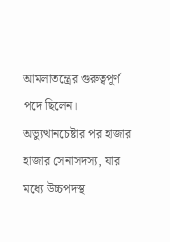আমলাতন্ত্রের গুরুত্বপূর্ণ পদে ছিলেন।
অভ্যুত্থানচেষ্টার পর হাজার হাজার সেনাসদস্য, যার মধ্যে উচ্চপদস্থ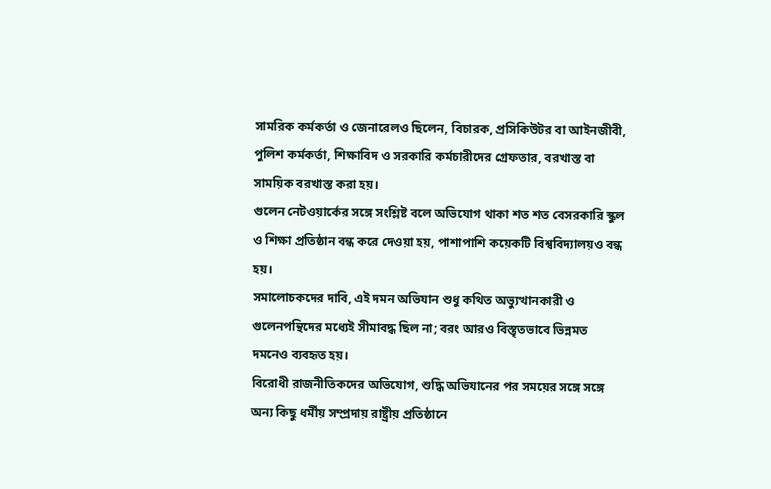সামরিক কর্মকর্তা ও জেনারেলও ছিলেন, বিচারক, প্রসিকিউটর বা আইনজীবী, পুলিশ কর্মকর্তা, শিক্ষাবিদ ও সরকারি কর্মচারীদের গ্রেফতার, বরখাস্ত বা সাময়িক বরখাস্ত করা হয়।
গুলেন নেটওয়ার্কের সঙ্গে সংশ্লিষ্ট বলে অভিযোগ থাকা শত শত বেসরকারি স্কুল ও শিক্ষা প্রতিষ্ঠান বন্ধ করে দেওয়া হয়, পাশাপাশি কয়েকটি বিশ্ববিদ্যালয়ও বন্ধ হয়।
সমালোচকদের দাবি, এই দমন অভিযান শুধু কথিত অভ্যুত্থানকারী ও গুলেনপন্থিদের মধ্যেই সীমাবদ্ধ ছিল না; বরং আরও বিস্তৃতভাবে ভিন্নমত দমনেও ব্যবহৃত হয়।
বিরোধী রাজনীতিকদের অভিযোগ, শুদ্ধি অভিযানের পর সময়ের সঙ্গে সঙ্গে অন্য কিছু ধর্মীয় সম্প্রদায় রাষ্ট্রীয় প্রতিষ্ঠানে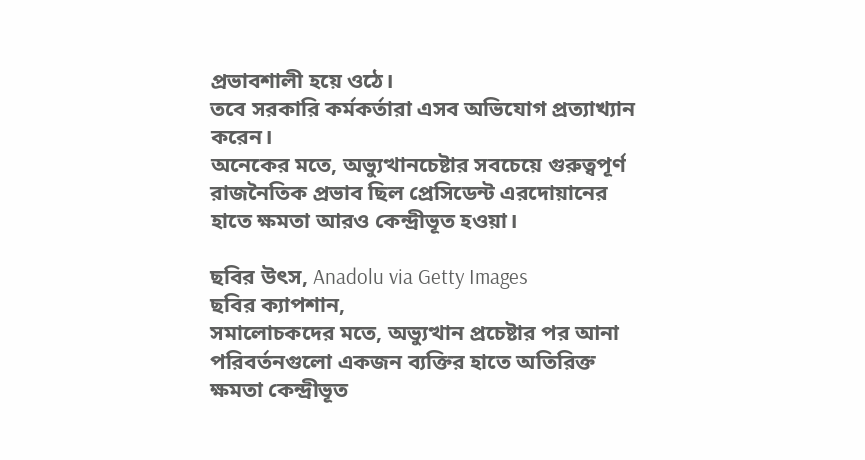প্রভাবশালী হয়ে ওঠে।
তবে সরকারি কর্মকর্তারা এসব অভিযোগ প্রত্যাখ্যান করেন।
অনেকের মতে, অভ্যুত্থানচেষ্টার সবচেয়ে গুরুত্বপূর্ণ রাজনৈতিক প্রভাব ছিল প্রেসিডেন্ট এরদোয়ানের হাতে ক্ষমতা আরও কেন্দ্রীভূত হওয়া।

ছবির উৎস, Anadolu via Getty Images
ছবির ক্যাপশান,
সমালোচকদের মতে, অভ্যুত্থান প্রচেষ্টার পর আনা পরিবর্তনগুলো একজন ব্যক্তির হাতে অতিরিক্ত ক্ষমতা কেন্দ্রীভূত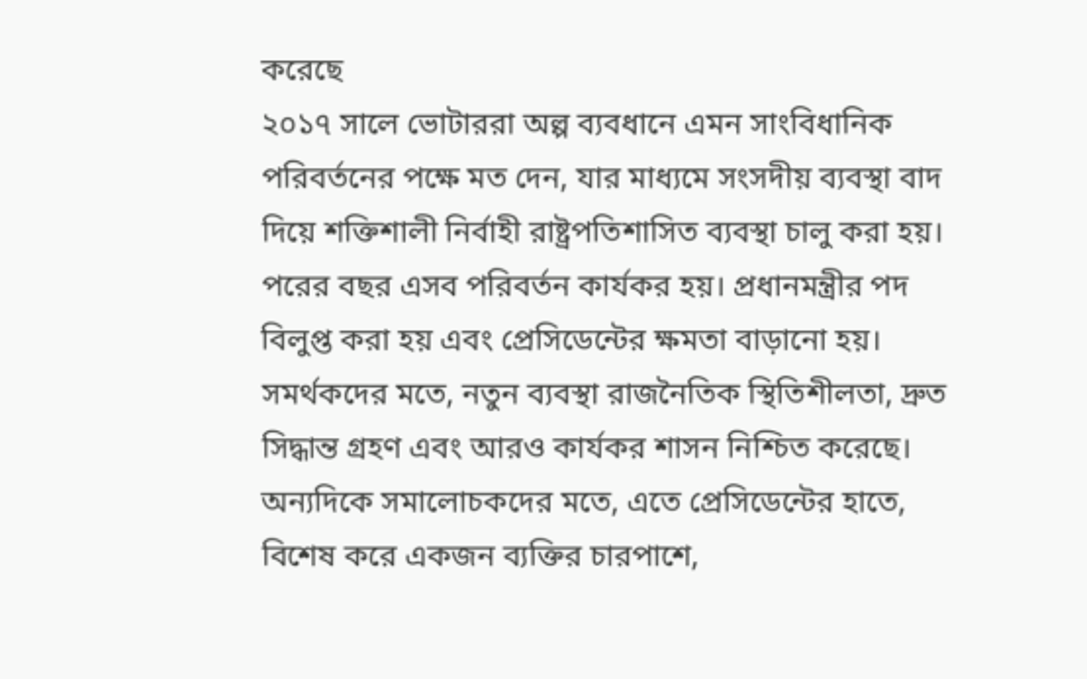করেছে
২০১৭ সালে ভোটাররা অল্প ব্যবধানে এমন সাংবিধানিক পরিবর্তনের পক্ষে মত দেন, যার মাধ্যমে সংসদীয় ব্যবস্থা বাদ দিয়ে শক্তিশালী নির্বাহী রাষ্ট্রপতিশাসিত ব্যবস্থা চালু করা হয়।
পরের বছর এসব পরিবর্তন কার্যকর হয়। প্রধানমন্ত্রীর পদ বিলুপ্ত করা হয় এবং প্রেসিডেন্টের ক্ষমতা বাড়ানো হয়।
সমর্থকদের মতে, নতুন ব্যবস্থা রাজনৈতিক স্থিতিশীলতা, দ্রুত সিদ্ধান্ত গ্রহণ এবং আরও কার্যকর শাসন নিশ্চিত করেছে।
অন্যদিকে সমালোচকদের মতে, এতে প্রেসিডেন্টের হাতে, বিশেষ করে একজন ব্যক্তির চারপাশে,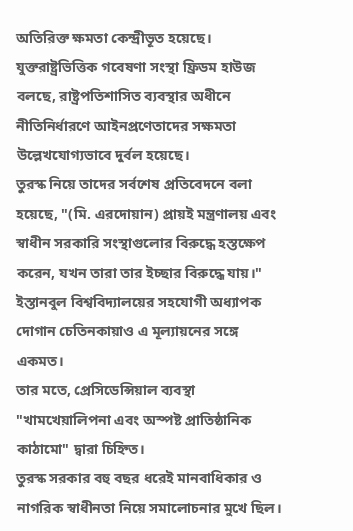অতিরিক্ত ক্ষমতা কেন্দ্রীভূত হয়েছে।
যুক্তরাষ্ট্রভিত্তিক গবেষণা সংস্থা ফ্রিডম হাউজ বলছে, রাষ্ট্রপতিশাসিত ব্যবস্থার অধীনে নীতিনির্ধারণে আইনপ্রণেতাদের সক্ষমতা উল্লেখযোগ্যভাবে দুর্বল হয়েছে।
তুরস্ক নিয়ে তাদের সর্বশেষ প্রতিবেদনে বলা হয়েছে, "(মি. এরদোয়ান) প্রায়ই মন্ত্রণালয় এবং স্বাধীন সরকারি সংস্থাগুলোর বিরুদ্ধে হস্তক্ষেপ করেন, যখন তারা তার ইচ্ছার বিরুদ্ধে যায়।"
ইস্তানবুল বিশ্ববিদ্যালয়ের সহযোগী অধ্যাপক দোগান চেতিনকায়াও এ মূল্যায়নের সঙ্গে একমত।
তার মতে, প্রেসিডেন্সিয়াল ব্যবস্থা "খামখেয়ালিপনা এবং অস্পষ্ট প্রাতিষ্ঠানিক কাঠামো" দ্বারা চিহ্নিত।
তুরস্ক সরকার বহু বছর ধরেই মানবাধিকার ও নাগরিক স্বাধীনতা নিয়ে সমালোচনার মুখে ছিল।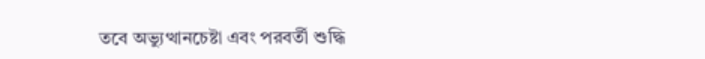তবে অভ্যুত্থানচেষ্টা এবং পরবর্তী শুদ্ধি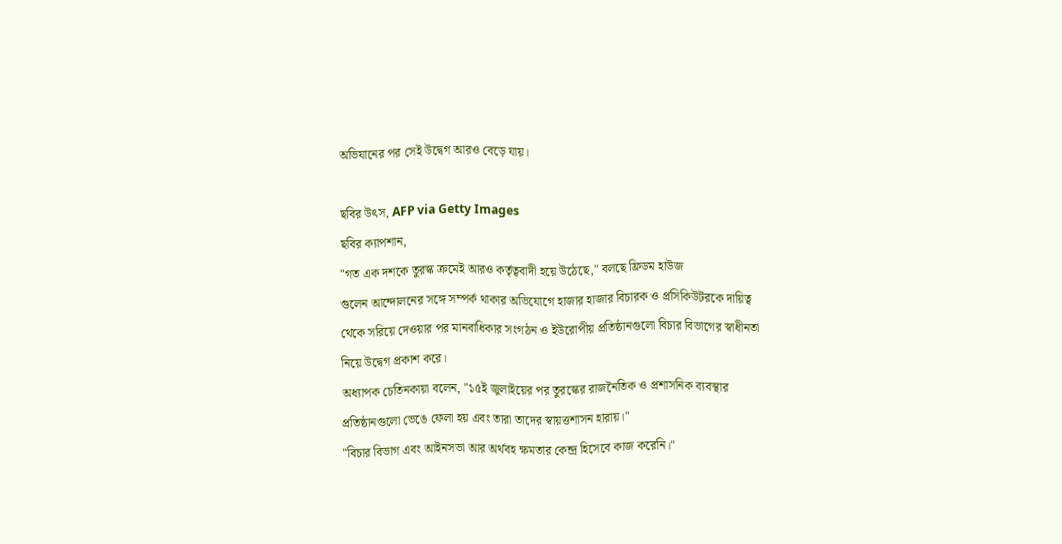অভিযানের পর সেই উদ্বেগ আরও বেড়ে যায়।

ছবির উৎস, AFP via Getty Images
ছবির ক্যাপশান,
"গত এক দশকে তুরস্ক ক্রমেই আরও কর্তৃত্ববাদী হয়ে উঠেছে," বলছে ফ্রিডম হাউজ
গুলেন আন্দোলনের সঙ্গে সম্পর্ক থাকার অভিযোগে হাজার হাজার বিচারক ও প্রসিকিউটরকে দায়িত্ব থেকে সরিয়ে দেওয়ার পর মানবাধিকার সংগঠন ও ইউরোপীয় প্রতিষ্ঠানগুলো বিচার বিভাগের স্বাধীনতা নিয়ে উদ্বেগ প্রকাশ করে।
অধ্যাপক চেতিনকায়া বলেন, "১৫ই জুলাইয়ের পর তুরস্কের রাজনৈতিক ও প্রশাসনিক ব্যবস্থার প্রতিষ্ঠানগুলো ভেঙে ফেলা হয় এবং তারা তাদের স্বায়ত্তশাসন হারায়।"
"বিচার বিভাগ এবং আইনসভা আর অর্থবহ ক্ষমতার কেন্দ্র হিসেবে কাজ করেনি।"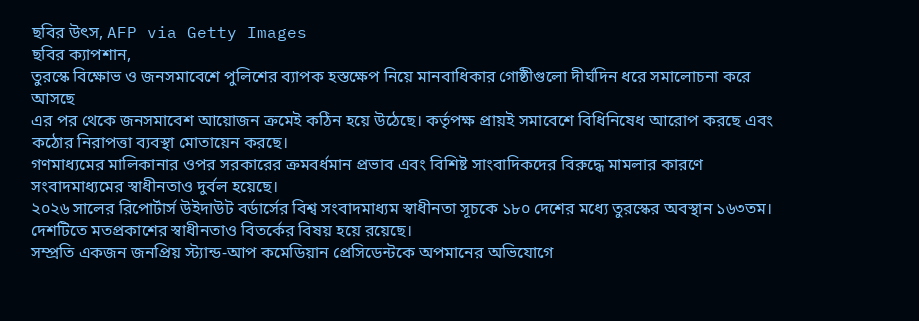ছবির উৎস, AFP via Getty Images
ছবির ক্যাপশান,
তুরস্কে বিক্ষোভ ও জনসমাবেশে পুলিশের ব্যাপক হস্তক্ষেপ নিয়ে মানবাধিকার গোষ্ঠীগুলো দীর্ঘদিন ধরে সমালোচনা করে আসছে
এর পর থেকে জনসমাবেশ আয়োজন ক্রমেই কঠিন হয়ে উঠেছে। কর্তৃপক্ষ প্রায়ই সমাবেশে বিধিনিষেধ আরোপ করছে এবং কঠোর নিরাপত্তা ব্যবস্থা মোতায়েন করছে।
গণমাধ্যমের মালিকানার ওপর সরকারের ক্রমবর্ধমান প্রভাব এবং বিশিষ্ট সাংবাদিকদের বিরুদ্ধে মামলার কারণে সংবাদমাধ্যমের স্বাধীনতাও দুর্বল হয়েছে।
২০২৬ সালের রিপোর্টার্স উইদাউট বর্ডার্সের বিশ্ব সংবাদমাধ্যম স্বাধীনতা সূচকে ১৮০ দেশের মধ্যে তুরস্কের অবস্থান ১৬৩তম।
দেশটিতে মতপ্রকাশের স্বাধীনতাও বিতর্কের বিষয় হয়ে রয়েছে।
সম্প্রতি একজন জনপ্রিয় স্ট্যান্ড-আপ কমেডিয়ান প্রেসিডেন্টকে অপমানের অভিযোগে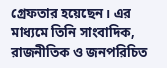গ্রেফতার হয়েছেন। এর মাধ্যমে তিনি সাংবাদিক, রাজনীতিক ও জনপরিচিত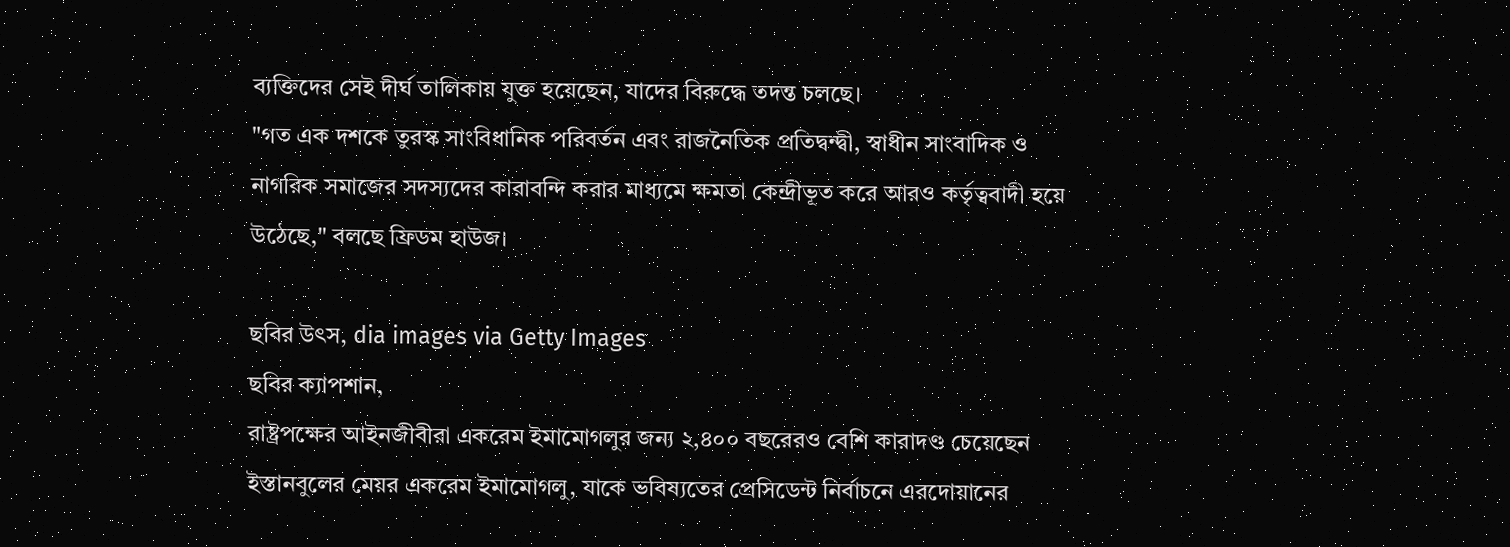ব্যক্তিদের সেই দীর্ঘ তালিকায় যুক্ত হয়েছেন, যাদের বিরুদ্ধে তদন্ত চলছে।
"গত এক দশকে তুরস্ক সাংবিধানিক পরিবর্তন এবং রাজনৈতিক প্রতিদ্বন্দ্বী, স্বাধীন সাংবাদিক ও নাগরিক সমাজের সদস্যদের কারাবন্দি করার মাধ্যমে ক্ষমতা কেন্দ্রীভূত করে আরও কর্তৃত্ববাদী হয়ে উঠেছে," বলছে ফ্রিডম হাউজ।

ছবির উৎস, dia images via Getty Images
ছবির ক্যাপশান,
রাষ্ট্রপক্ষের আইনজীবীরা একরেম ইমামোগলুর জন্য ২,৪০০ বছরেরও বেশি কারাদণ্ড চেয়েছেন
ইস্তানবুলের মেয়র একরেম ইমামোগলু, যাকে ভবিষ্যতের প্রেসিডেন্ট নির্বাচনে এরদোয়ানের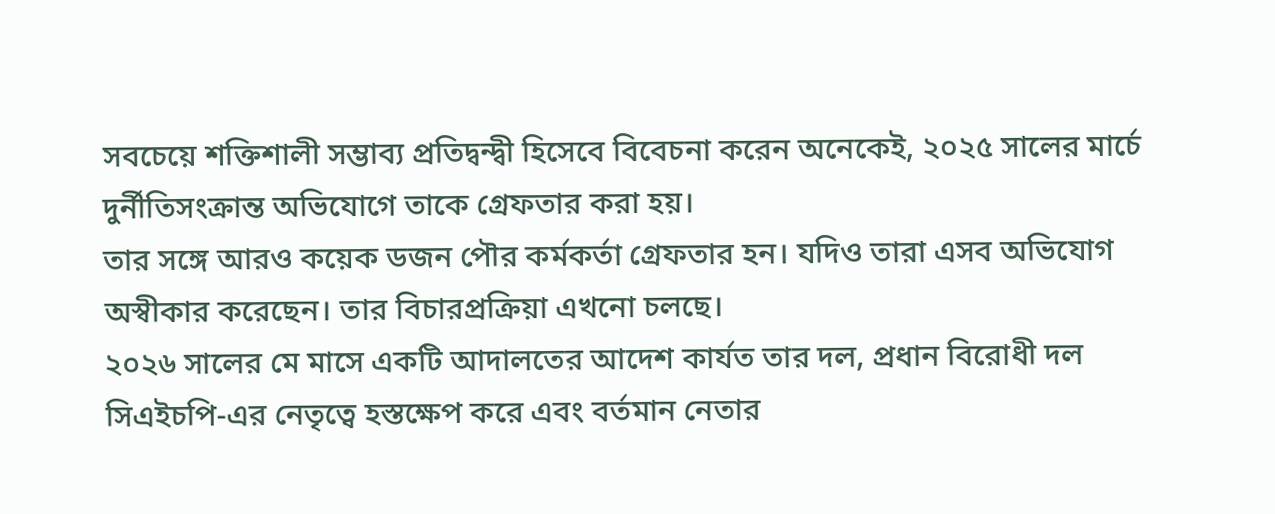সবচেয়ে শক্তিশালী সম্ভাব্য প্রতিদ্বন্দ্বী হিসেবে বিবেচনা করেন অনেকেই, ২০২৫ সালের মার্চে দুর্নীতিসংক্রান্ত অভিযোগে তাকে গ্রেফতার করা হয়।
তার সঙ্গে আরও কয়েক ডজন পৌর কর্মকর্তা গ্রেফতার হন। যদিও তারা এসব অভিযোগ অস্বীকার করেছেন। তার বিচারপ্রক্রিয়া এখনো চলছে।
২০২৬ সালের মে মাসে একটি আদালতের আদেশ কার্যত তার দল, প্রধান বিরোধী দল সিএইচপি-এর নেতৃত্বে হস্তক্ষেপ করে এবং বর্তমান নেতার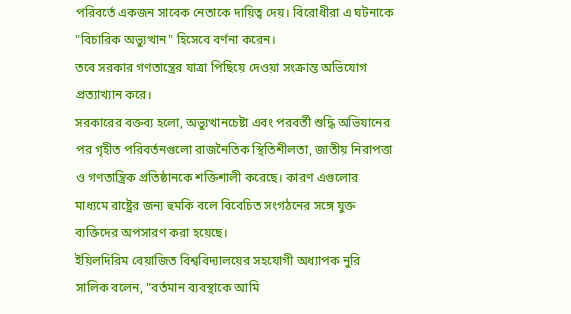পরিবর্তে একজন সাবেক নেতাকে দায়িত্ব দেয়। বিরোধীরা এ ঘটনাকে "বিচারিক অভ্যুত্থান" হিসেবে বর্ণনা করেন।
তবে সরকার গণতান্ত্রের যাত্রা পিছিয়ে দেওয়া সংক্রান্ত অভিযোগ প্রত্যাখ্যান করে।
সরকারের বক্তব্য হলো, অভ্যুত্থানচেষ্টা এবং পরবর্তী শুদ্ধি অভিযানের পর গৃহীত পরিবর্তনগুলো রাজনৈতিক স্থিতিশীলতা, জাতীয় নিরাপত্তা ও গণতান্ত্রিক প্রতিষ্ঠানকে শক্তিশালী করেছে। কারণ এগুলোর মাধ্যমে রাষ্ট্রের জন্য হুমকি বলে বিবেচিত সংগঠনের সঙ্গে যুক্ত ব্যক্তিদের অপসারণ করা হয়েছে।
ইয়িলদিরিম বেয়াজিত বিশ্ববিদ্যালয়ের সহযোগী অধ্যাপক নুরি সালিক বলেন, "বর্তমান ব্যবস্থাকে আমি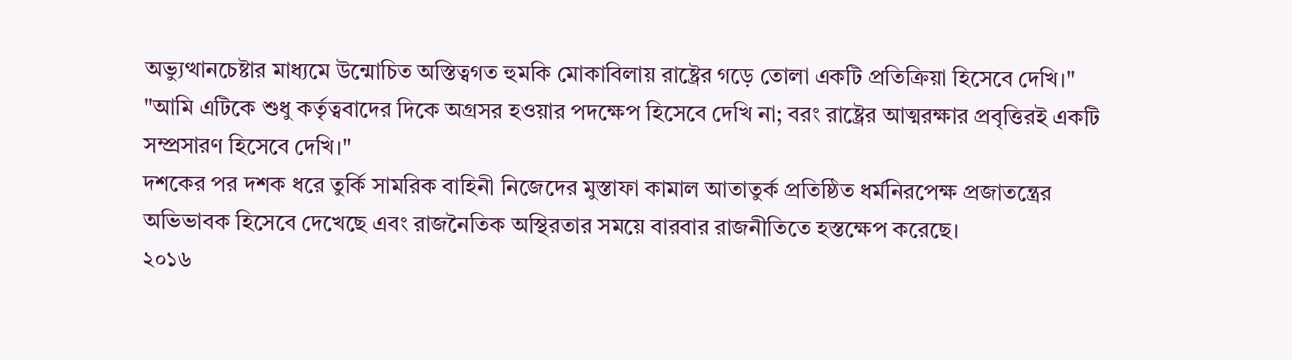অভ্যুত্থানচেষ্টার মাধ্যমে উন্মোচিত অস্তিত্বগত হুমকি মোকাবিলায় রাষ্ট্রের গড়ে তোলা একটি প্রতিক্রিয়া হিসেবে দেখি।"
"আমি এটিকে শুধু কর্তৃত্ববাদের দিকে অগ্রসর হওয়ার পদক্ষেপ হিসেবে দেখি না; বরং রাষ্ট্রের আত্মরক্ষার প্রবৃত্তিরই একটি সম্প্রসারণ হিসেবে দেখি।"
দশকের পর দশক ধরে তুর্কি সামরিক বাহিনী নিজেদের মুস্তাফা কামাল আতাতুর্ক প্রতিষ্ঠিত ধর্মনিরপেক্ষ প্রজাতন্ত্রের অভিভাবক হিসেবে দেখেছে এবং রাজনৈতিক অস্থিরতার সময়ে বারবার রাজনীতিতে হস্তক্ষেপ করেছে।
২০১৬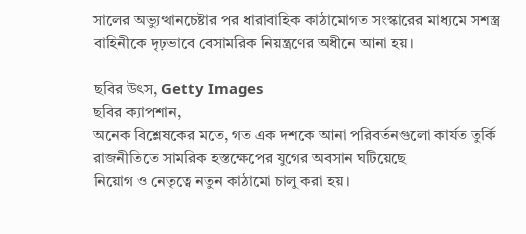সালের অভ্যুত্থানচেষ্টার পর ধারাবাহিক কাঠামোগত সংস্কারের মাধ্যমে সশস্ত্র বাহিনীকে দৃঢ়ভাবে বেসামরিক নিয়ন্ত্রণের অধীনে আনা হয়।

ছবির উৎস, Getty Images
ছবির ক্যাপশান,
অনেক বিশ্লেষকের মতে, গত এক দশকে আনা পরিবর্তনগুলো কার্যত তুর্কি রাজনীতিতে সামরিক হস্তক্ষেপের যুগের অবসান ঘটিয়েছে
নিয়োগ ও নেতৃত্বে নতুন কাঠামো চালু করা হয়।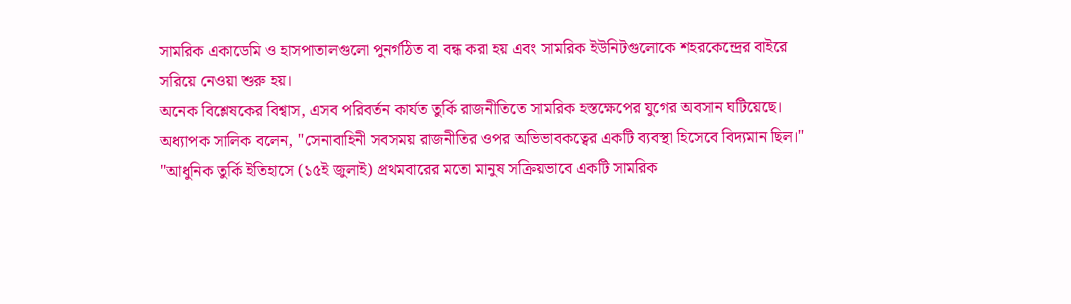সামরিক একাডেমি ও হাসপাতালগুলো পুনর্গঠিত বা বন্ধ করা হয় এবং সামরিক ইউনিটগুলোকে শহরকেন্দ্রের বাইরে সরিয়ে নেওয়া শুরু হয়।
অনেক বিশ্লেষকের বিশ্বাস, এসব পরিবর্তন কার্যত তুর্কি রাজনীতিতে সামরিক হস্তক্ষেপের যুগের অবসান ঘটিয়েছে।
অধ্যাপক সালিক বলেন, "সেনাবাহিনী সবসময় রাজনীতির ওপর অভিভাবকত্বের একটি ব্যবস্থা হিসেবে বিদ্যমান ছিল।"
"আধুনিক তুর্কি ইতিহাসে (১৫ই জুলাই) প্রথমবারের মতো মানুষ সক্রিয়ভাবে একটি সামরিক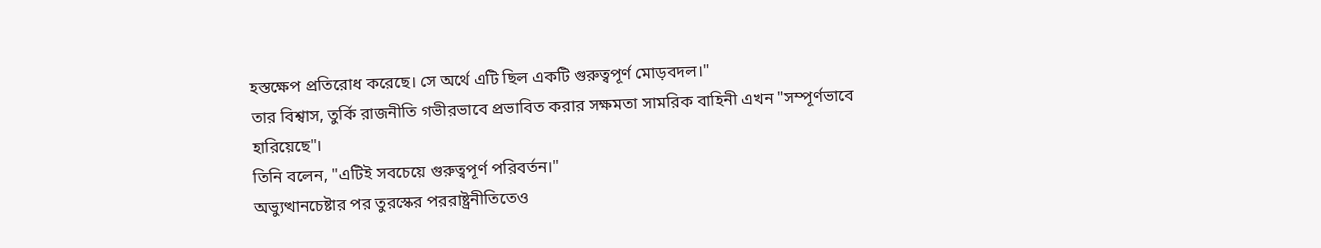হস্তক্ষেপ প্রতিরোধ করেছে। সে অর্থে এটি ছিল একটি গুরুত্বপূর্ণ মোড়বদল।"
তার বিশ্বাস, তুর্কি রাজনীতি গভীরভাবে প্রভাবিত করার সক্ষমতা সামরিক বাহিনী এখন "সম্পূর্ণভাবে হারিয়েছে"।
তিনি বলেন, "এটিই সবচেয়ে গুরুত্বপূর্ণ পরিবর্তন।"
অভ্যুত্থানচেষ্টার পর তুরস্কের পররাষ্ট্রনীতিতেও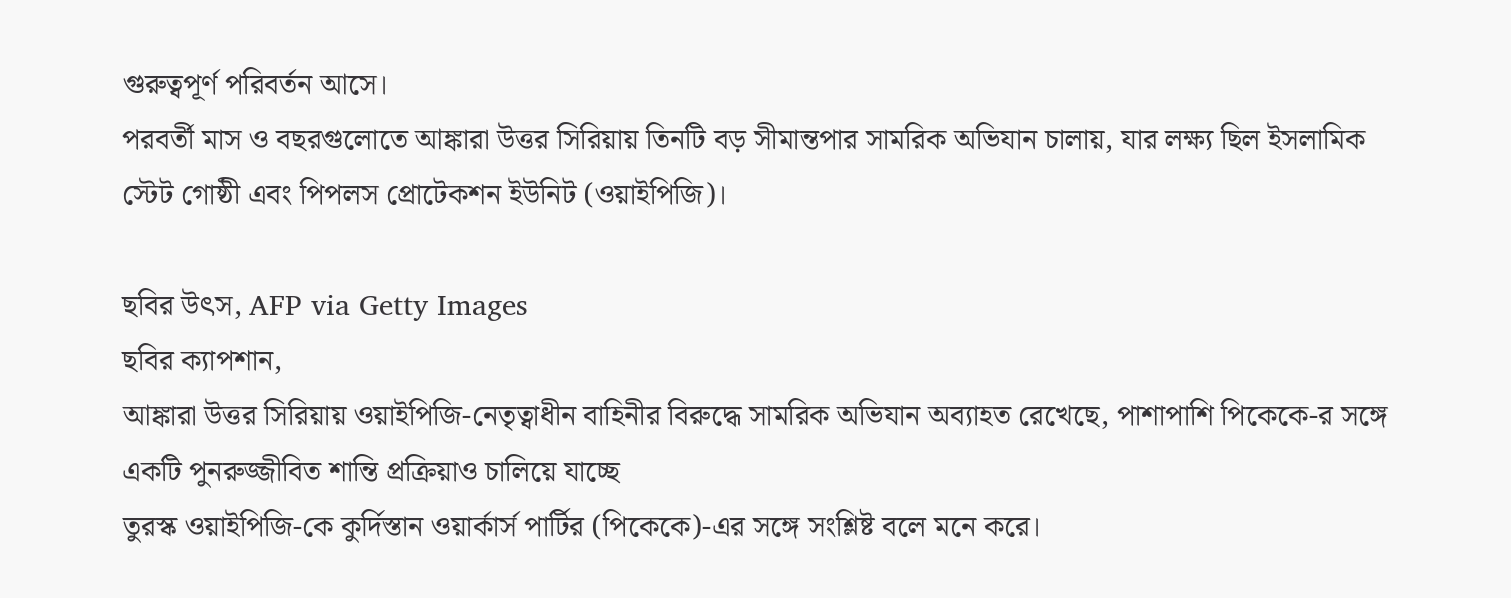গুরুত্বপূর্ণ পরিবর্তন আসে।
পরবর্তী মাস ও বছরগুলোতে আঙ্কারা উত্তর সিরিয়ায় তিনটি বড় সীমান্তপার সামরিক অভিযান চালায়, যার লক্ষ্য ছিল ইসলামিক স্টেট গোষ্ঠী এবং পিপলস প্রোটেকশন ইউনিট (ওয়াইপিজি)।

ছবির উৎস, AFP via Getty Images
ছবির ক্যাপশান,
আঙ্কারা উত্তর সিরিয়ায় ওয়াইপিজি-নেতৃত্বাধীন বাহিনীর বিরুদ্ধে সামরিক অভিযান অব্যাহত রেখেছে, পাশাপাশি পিকেকে-র সঙ্গে একটি পুনরুজ্জীবিত শান্তি প্রক্রিয়াও চালিয়ে যাচ্ছে
তুরস্ক ওয়াইপিজি-কে কুর্দিস্তান ওয়ার্কার্স পার্টির (পিকেকে)-এর সঙ্গে সংশ্লিষ্ট বলে মনে করে।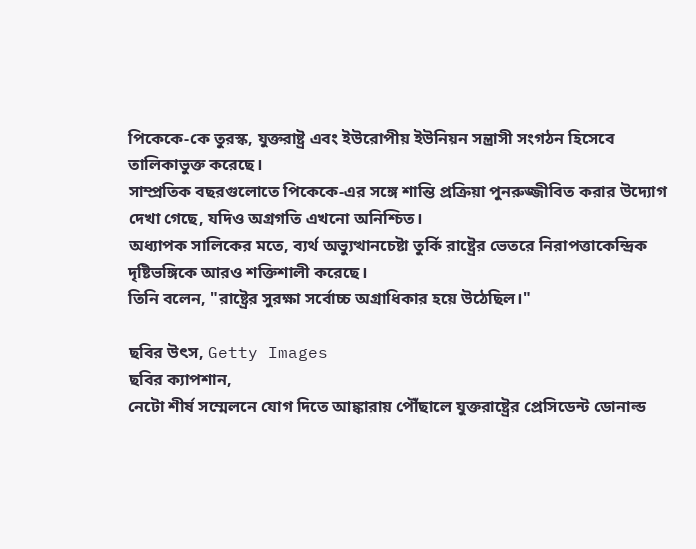পিকেকে-কে তুরস্ক, যুক্তরাষ্ট্র এবং ইউরোপীয় ইউনিয়ন সন্ত্রাসী সংগঠন হিসেবে তালিকাভুক্ত করেছে।
সাম্প্রতিক বছরগুলোতে পিকেকে-এর সঙ্গে শান্তি প্রক্রিয়া পুনরুজ্জীবিত করার উদ্যোগ দেখা গেছে, যদিও অগ্রগতি এখনো অনিশ্চিত।
অধ্যাপক সালিকের মতে, ব্যর্থ অভ্যুত্থানচেষ্টা তুর্কি রাষ্ট্রের ভেতরে নিরাপত্তাকেন্দ্রিক দৃষ্টিভঙ্গিকে আরও শক্তিশালী করেছে।
তিনি বলেন, "রাষ্ট্রের সুরক্ষা সর্বোচ্চ অগ্রাধিকার হয়ে উঠেছিল।"

ছবির উৎস, Getty Images
ছবির ক্যাপশান,
নেটো শীর্ষ সম্মেলনে যোগ দিতে আঙ্কারায় পৌঁছালে যুক্তরাষ্ট্রের প্রেসিডেন্ট ডোনাল্ড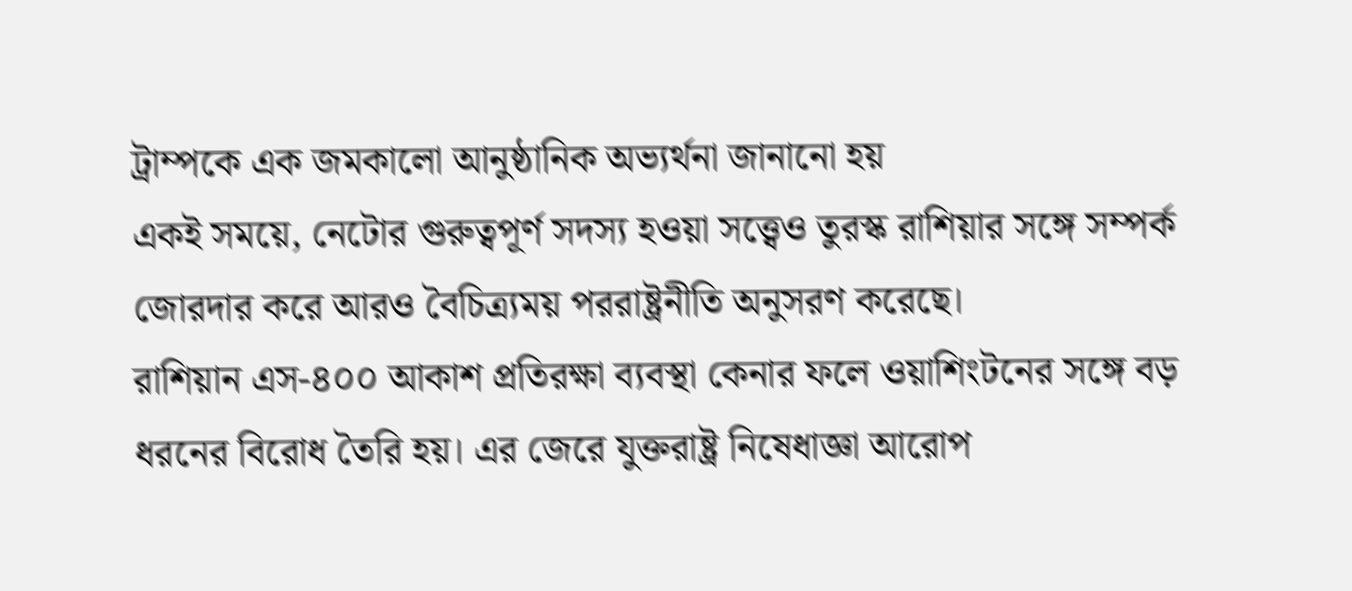ট্রাম্পকে এক জমকালো আনুষ্ঠানিক অভ্যর্থনা জানানো হয়
একই সময়ে, নেটোর গুরুত্বপূর্ণ সদস্য হওয়া সত্ত্বেও তুরস্ক রাশিয়ার সঙ্গে সম্পর্ক জোরদার করে আরও বৈচিত্র্যময় পররাষ্ট্রনীতি অনুসরণ করেছে।
রাশিয়ান এস-৪০০ আকাশ প্রতিরক্ষা ব্যবস্থা কেনার ফলে ওয়াশিংটনের সঙ্গে বড় ধরনের বিরোধ তৈরি হয়। এর জেরে যুক্তরাষ্ট্র নিষেধাজ্ঞা আরোপ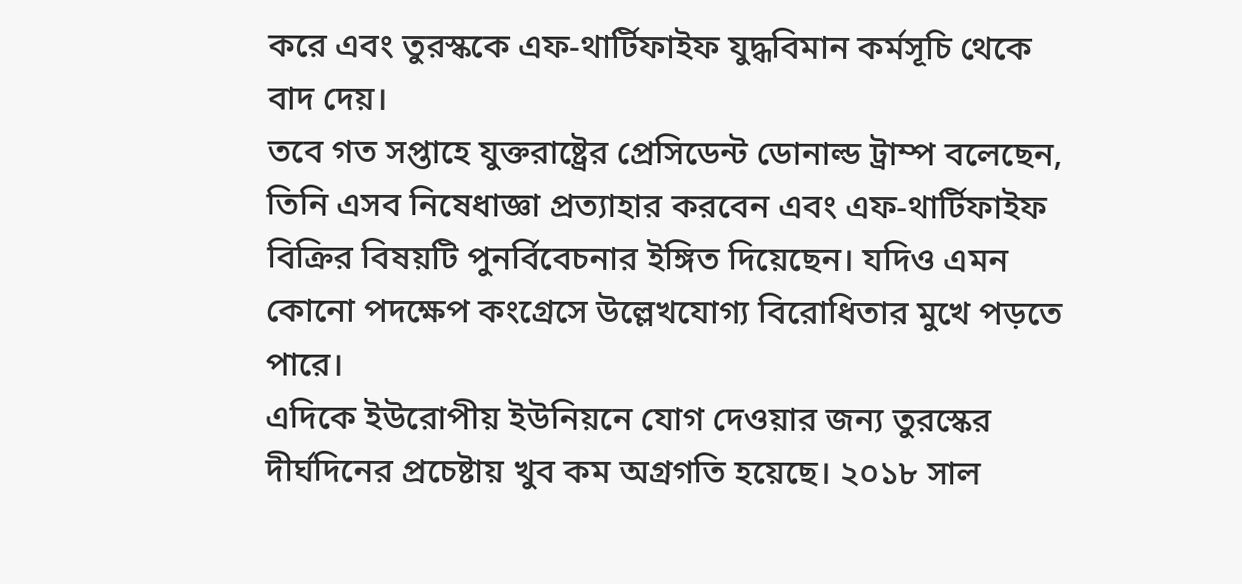করে এবং তুরস্ককে এফ-থার্টিফাইফ যুদ্ধবিমান কর্মসূচি থেকে বাদ দেয়।
তবে গত সপ্তাহে যুক্তরাষ্ট্রের প্রেসিডেন্ট ডোনাল্ড ট্রাম্প বলেছেন, তিনি এসব নিষেধাজ্ঞা প্রত্যাহার করবেন এবং এফ-থার্টিফাইফ বিক্রির বিষয়টি পুনর্বিবেচনার ইঙ্গিত দিয়েছেন। যদিও এমন কোনো পদক্ষেপ কংগ্রেসে উল্লেখযোগ্য বিরোধিতার মুখে পড়তে পারে।
এদিকে ইউরোপীয় ইউনিয়নে যোগ দেওয়ার জন্য তুরস্কের দীর্ঘদিনের প্রচেষ্টায় খুব কম অগ্রগতি হয়েছে। ২০১৮ সাল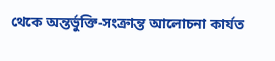থেকে অন্তর্ভুক্তি-সংক্রান্ত আলোচনা কার্যত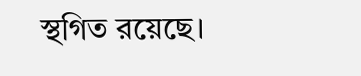স্থগিত রয়েছে।